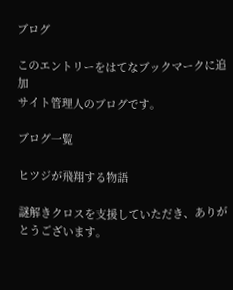ブログ

このエントリーをはてなブックマークに追加
サイト管理人のブログです。

ブログ一覧

ヒツジが飛翔する物語

謎解きクロスを支援していただき、ありがとうございます。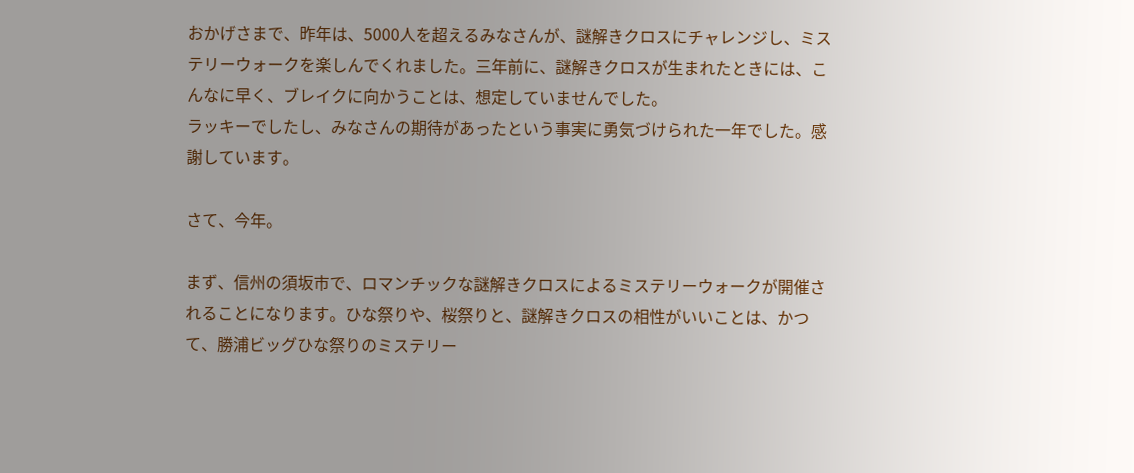おかげさまで、昨年は、5000人を超えるみなさんが、謎解きクロスにチャレンジし、ミステリーウォークを楽しんでくれました。三年前に、謎解きクロスが生まれたときには、こんなに早く、ブレイクに向かうことは、想定していませんでした。
ラッキーでしたし、みなさんの期待があったという事実に勇気づけられた一年でした。感謝しています。

さて、今年。

まず、信州の須坂市で、ロマンチックな謎解きクロスによるミステリーウォークが開催されることになります。ひな祭りや、桜祭りと、謎解きクロスの相性がいいことは、かつて、勝浦ビッグひな祭りのミステリー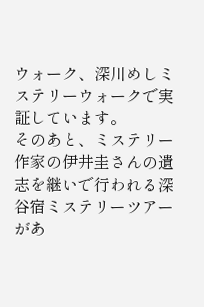ウォーク、深川めしミステリーウォークで実証しています。
そのあと、ミステリー作家の伊井圭さんの遺志を継いで行われる深谷宿ミステリーツアーがあ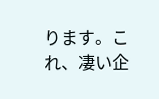ります。これ、凄い企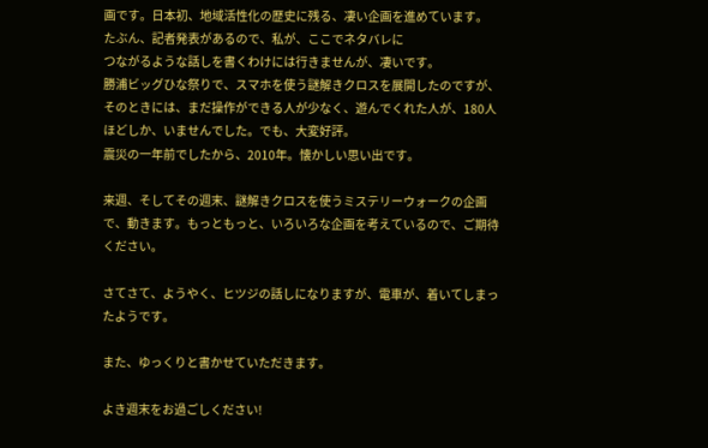画です。日本初、地域活性化の歴史に残る、凄い企画を進めています。
たぶん、記者発表があるので、私が、ここでネタバレに
つながるような話しを書くわけには行きませんが、凄いです。
勝浦ビッグひな祭りで、スマホを使う謎解きクロスを展開したのですが、そのときには、まだ操作ができる人が少なく、遊んでくれた人が、180人ほどしか、いませんでした。でも、大変好評。
震災の一年前でしたから、2010年。懐かしい思い出です。

来週、そしてその週末、謎解きクロスを使うミステリーウォークの企画で、動きます。もっともっと、いろいろな企画を考えているので、ご期待ください。

さてさて、ようやく、ヒツジの話しになりますが、電車が、着いてしまったようです。

また、ゆっくりと書かせていただきます。

よき週末をお過ごしください!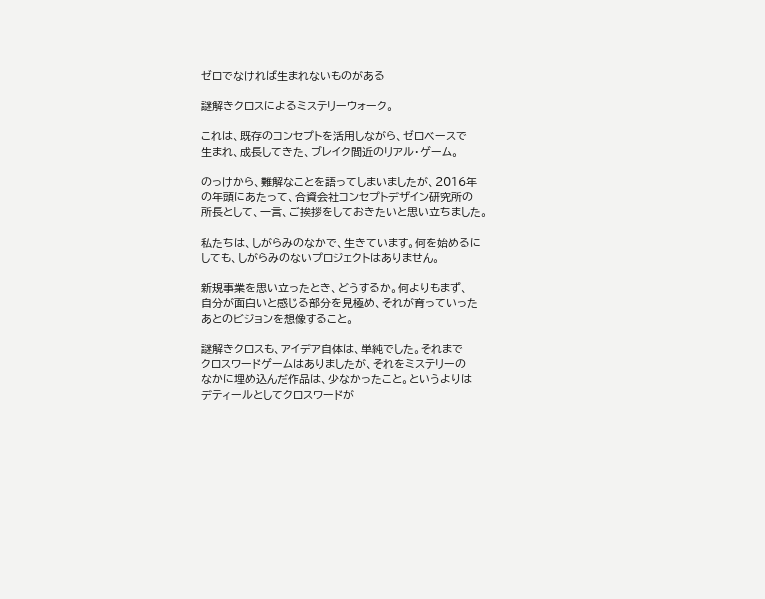ゼロでなければ生まれないものがある

謎解きクロスによるミステリーウォーク。

これは、既存のコンセプトを活用しながら、ゼロベースで
生まれ、成長してきた、ブレイク間近のリアル・ゲーム。

のっけから、難解なことを語ってしまいましたが、2016年
の年頭にあたって、合資会社コンセプトデザイン研究所の
所長として、一言、ご挨拶をしておきたいと思い立ちました。

私たちは、しがらみのなかで、生きています。何を始めるに
しても、しがらみのないプロジェクトはありません。

新規事業を思い立ったとき、どうするか。何よりもまず、
自分が面白いと感じる部分を見極め、それが育っていった
あとのビジョンを想像すること。

謎解きクロスも、アイデア自体は、単純でした。それまで
クロスワードゲームはありましたが、それをミステリーの
なかに埋め込んだ作品は、少なかったこと。というよりは
デティールとしてクロスワードが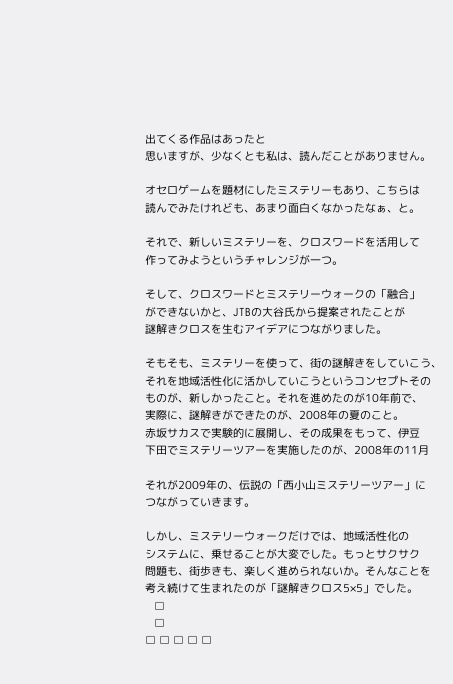出てくる作品はあったと
思いますが、少なくとも私は、読んだことがありません。

オセロゲームを題材にしたミステリーもあり、こちらは
読んでみたけれども、あまり面白くなかったなぁ、と。

それで、新しいミステリーを、クロスワードを活用して
作ってみようというチャレンジが一つ。

そして、クロスワードとミステリーウォークの「融合」
ができないかと、JTBの大谷氏から提案されたことが
謎解きクロスを生むアイデアにつながりました。

そもそも、ミステリーを使って、街の謎解きをしていこう、
それを地域活性化に活かしていこうというコンセプトその
ものが、新しかったこと。それを進めたのが10年前で、
実際に、謎解きができたのが、2008年の夏のこと。
赤坂サカスで実験的に展開し、その成果をもって、伊豆
下田でミステリーツアーを実施したのが、2008年の11月

それが2009年の、伝説の「西小山ミステリーツアー」に
つながっていきます。

しかし、ミステリーウォークだけでは、地域活性化の
システムに、乗せることが大変でした。もっとサクサク
問題も、街歩きも、楽しく進められないか。そんなことを
考え続けて生まれたのが「謎解きクロス5×5」でした。
   □
   □
□ □ □ □ □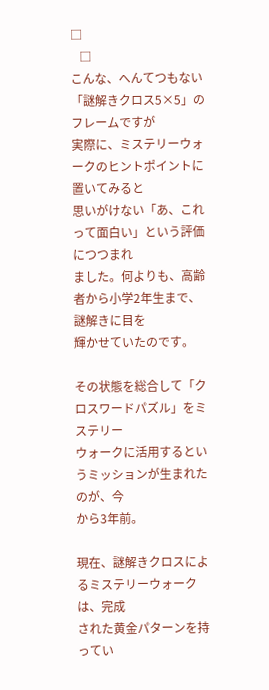□
   □
こんな、へんてつもない「謎解きクロス5×5」のフレームですが
実際に、ミステリーウォークのヒントポイントに置いてみると
思いがけない「あ、これって面白い」という評価につつまれ
ました。何よりも、高齢者から小学2年生まで、謎解きに目を
輝かせていたのです。

その状態を総合して「クロスワードパズル」をミステリー
ウォークに活用するというミッションが生まれたのが、今
から3年前。

現在、謎解きクロスによるミステリーウォークは、完成
された黄金パターンを持ってい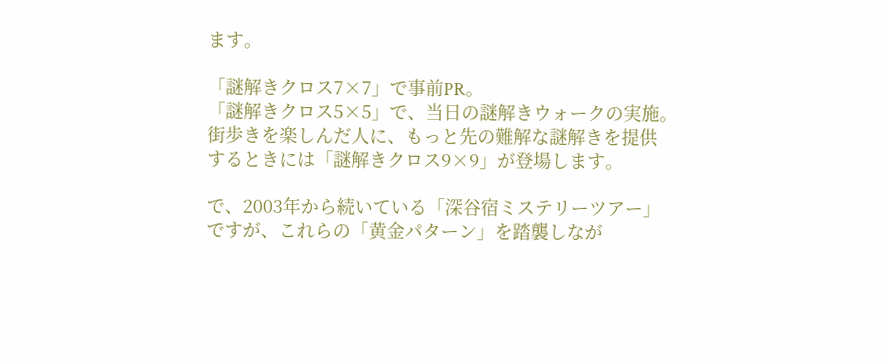ます。

「謎解きクロス7×7」で事前PR。
「謎解きクロス5×5」で、当日の謎解きウォークの実施。
街歩きを楽しんだ人に、もっと先の難解な謎解きを提供
するときには「謎解きクロス9×9」が登場します。

で、2003年から続いている「深谷宿ミステリーツアー」
ですが、これらの「黄金パターン」を踏襲しなが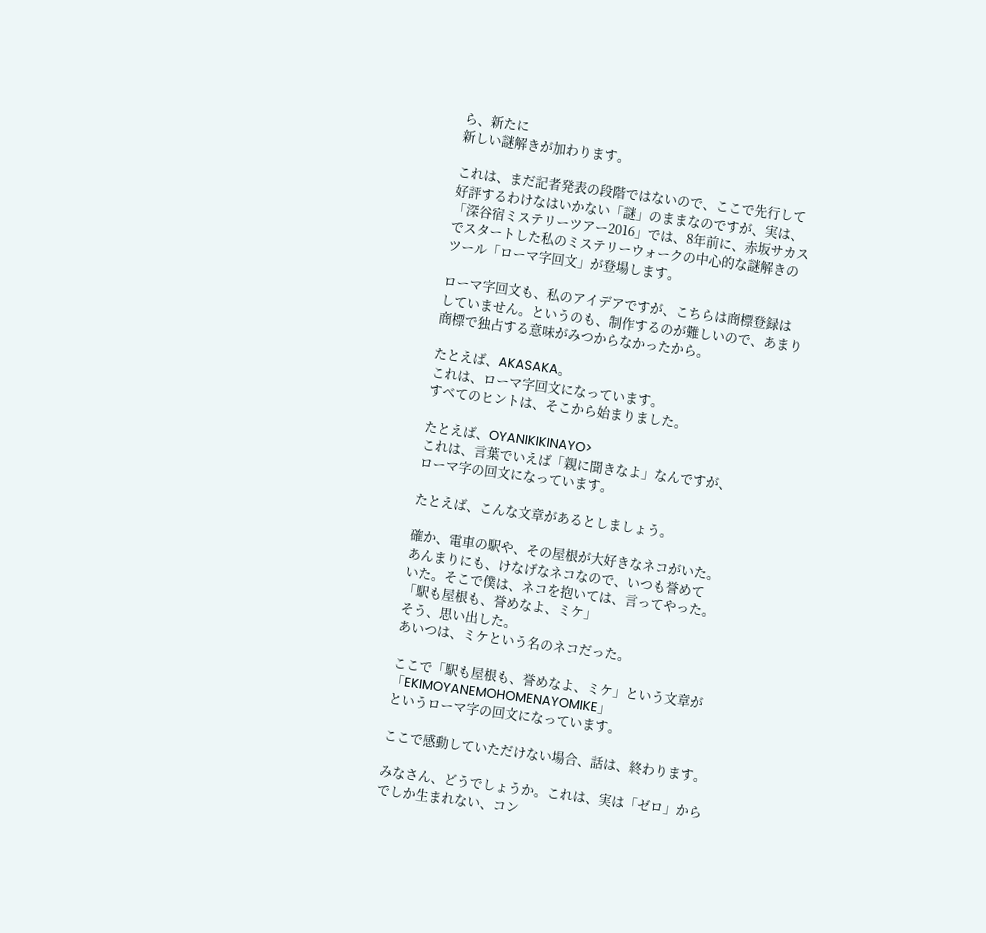ら、新たに
新しい謎解きが加わります。

これは、まだ記者発表の段階ではないので、ここで先行して
好評するわけなはいかない「謎」のままなのですが、実は、
「深谷宿ミステリーツアー2016」では、8年前に、赤坂サカス
でスタートした私のミステリーウォークの中心的な謎解きの
ツール「ローマ字回文」が登場します。

ローマ字回文も、私のアイデアですが、こちらは商標登録は
していません。というのも、制作するのが難しいので、あまり
商標で独占する意味がみつからなかったから。

たとえば、AKASAKA。
これは、ローマ字回文になっています。
すべてのヒントは、そこから始まりました。

たとえば、OYANIKIKINAYO>
これは、言葉でいえば「親に聞きなよ」なんですが、
ローマ字の回文になっています。

たとえば、こんな文章があるとしましょう。

確か、電車の駅や、その屋根が大好きなネコがいた。
あんまりにも、けなげなネコなので、いつも誉めて
いた。そこで僕は、ネコを抱いては、言ってやった。
「駅も屋根も、誉めなよ、ミケ」
そう、思い出した。
あいつは、ミケという名のネコだった。

ここで「駅も屋根も、誉めなよ、ミケ」という文章が
「EKIMOYANEMOHOMENAYOMIKE」
というローマ字の回文になっています。

ここで感動していただけない場合、話は、終わります。

みなさん、どうでしょうか。これは、実は「ゼロ」から
でしか生まれない、コン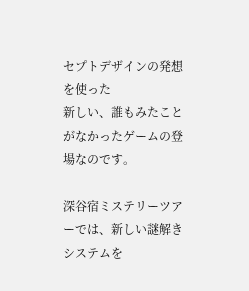セプトデザインの発想を使った
新しい、誰もみたことがなかったゲームの登場なのです。

深谷宿ミステリーツアーでは、新しい謎解きシステムを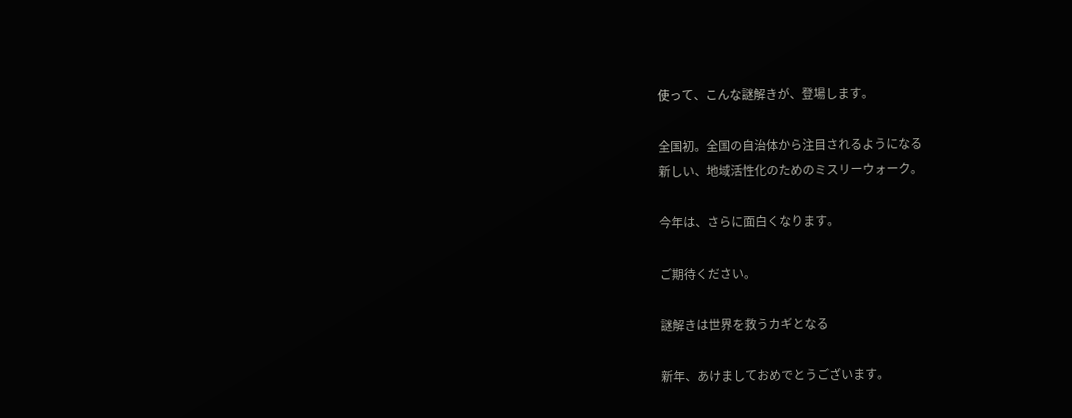使って、こんな謎解きが、登場します。

全国初。全国の自治体から注目されるようになる
新しい、地域活性化のためのミスリーウォーク。

今年は、さらに面白くなります。

ご期待ください。

謎解きは世界を救うカギとなる

新年、あけましておめでとうございます。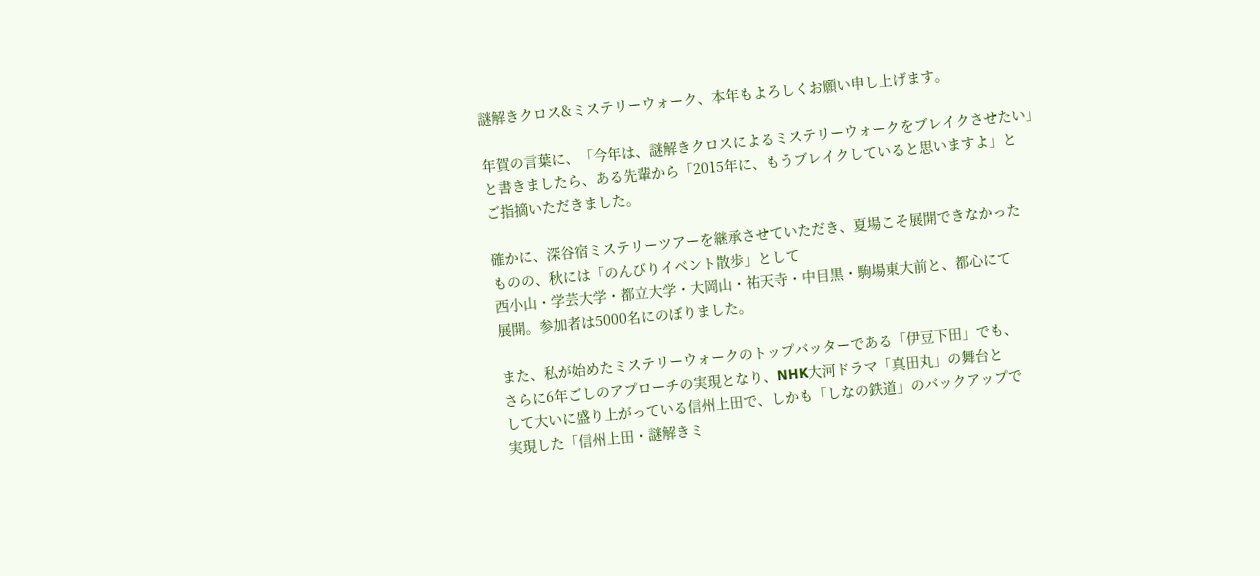謎解きクロス&ミステリーウォーク、本年もよろしくお願い申し上げます。

年賀の言葉に、「今年は、謎解きクロスによるミステリーウォークをブレイクさせたい」
と書きましたら、ある先輩から「2015年に、もうブレイクしていると思いますよ」と
ご指摘いただきました。

確かに、深谷宿ミステリーツアーを継承させていただき、夏場こそ展開できなかった
ものの、秋には「のんびりイベント散歩」として
西小山・学芸大学・都立大学・大岡山・祐天寺・中目黒・駒場東大前と、都心にて
展開。参加者は5000名にのぼりました。

また、私が始めたミステリーウォークのトップバッターである「伊豆下田」でも、
さらに6年ごしのアプローチの実現となり、NHK大河ドラマ「真田丸」の舞台と
して大いに盛り上がっている信州上田で、しかも「しなの鉄道」のバックアップで
実現した「信州上田・謎解きミ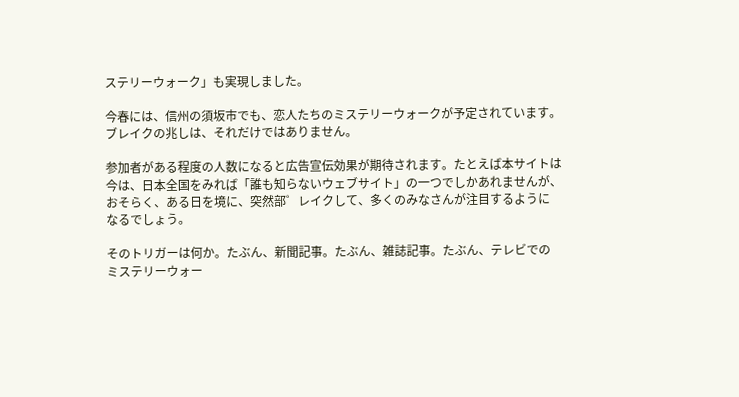ステリーウォーク」も実現しました。

今春には、信州の須坂市でも、恋人たちのミステリーウォークが予定されています。
ブレイクの兆しは、それだけではありません。

参加者がある程度の人数になると広告宣伝効果が期待されます。たとえば本サイトは
今は、日本全国をみれば「誰も知らないウェブサイト」の一つでしかあれませんが、
おそらく、ある日を境に、突然部゜レイクして、多くのみなさんが注目するように
なるでしょう。

そのトリガーは何か。たぶん、新聞記事。たぶん、雑誌記事。たぶん、テレビでの
ミステリーウォー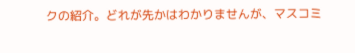クの紹介。どれが先かはわかりませんが、マスコミ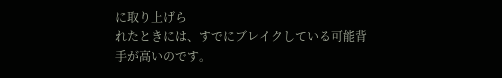に取り上げら
れたときには、すでにブレイクしている可能背手が高いのです。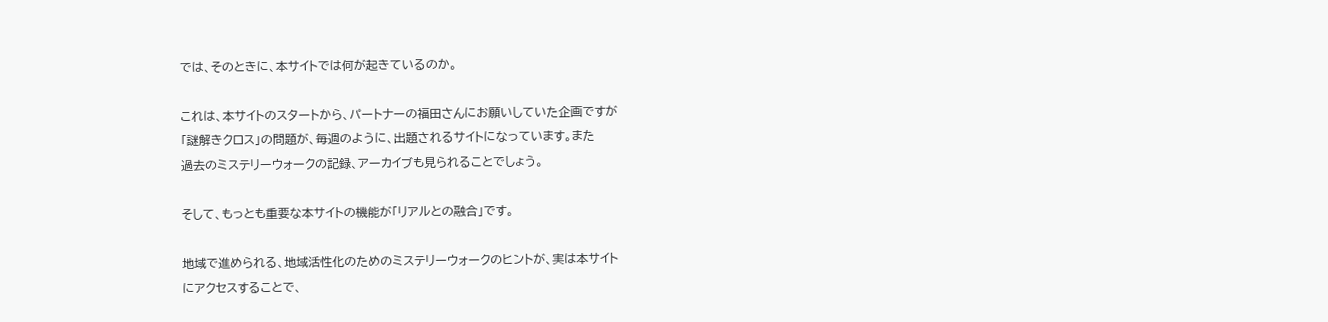では、そのときに、本サイトでは何が起きているのか。

これは、本サイトのスタートから、パートナーの福田さんにお願いしていた企画ですが
「謎解きクロス」の問題が、毎週のように、出題されるサイトになっています。また
過去のミステリーウォークの記録、アーカイブも見られることでしょう。

そして、もっとも重要な本サイトの機能が「リアルとの融合」です。

地域で進められる、地域活性化のためのミステリーウォークのヒントが、実は本サイト
にアクセスすることで、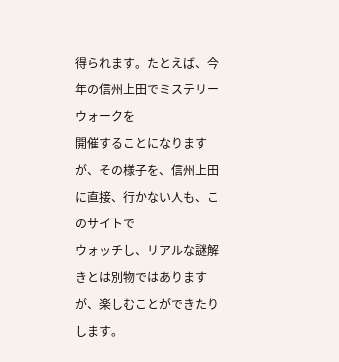得られます。たとえば、今年の信州上田でミステリーウォークを
開催することになりますが、その様子を、信州上田に直接、行かない人も、このサイトで
ウォッチし、リアルな謎解きとは別物ではありますが、楽しむことができたりします。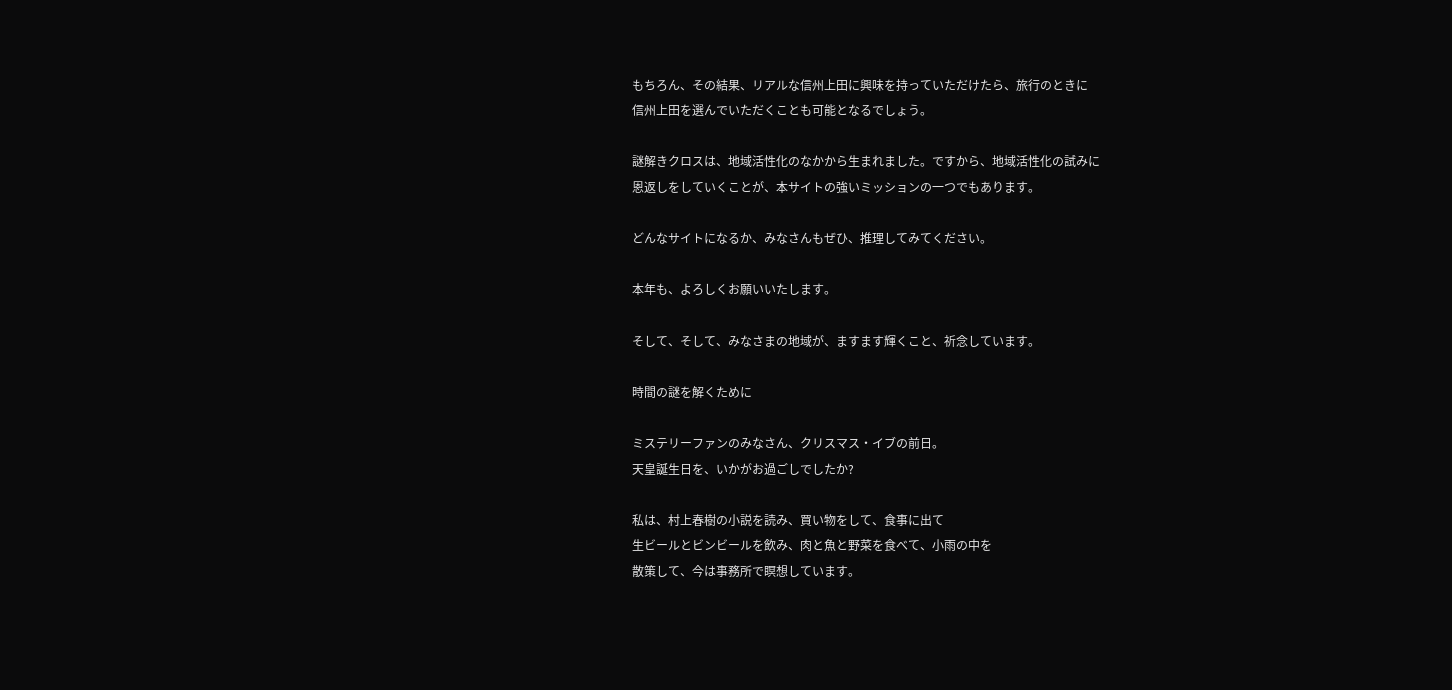もちろん、その結果、リアルな信州上田に興味を持っていただけたら、旅行のときに
信州上田を選んでいただくことも可能となるでしょう。

謎解きクロスは、地域活性化のなかから生まれました。ですから、地域活性化の試みに
恩返しをしていくことが、本サイトの強いミッションの一つでもあります。

どんなサイトになるか、みなさんもぜひ、推理してみてください。

本年も、よろしくお願いいたします。

そして、そして、みなさまの地域が、ますます輝くこと、祈念しています。

時間の謎を解くために

ミステリーファンのみなさん、クリスマス・イブの前日。
天皇誕生日を、いかがお過ごしでしたか?

私は、村上春樹の小説を読み、買い物をして、食事に出て
生ビールとビンビールを飲み、肉と魚と野菜を食べて、小雨の中を
散策して、今は事務所で瞑想しています。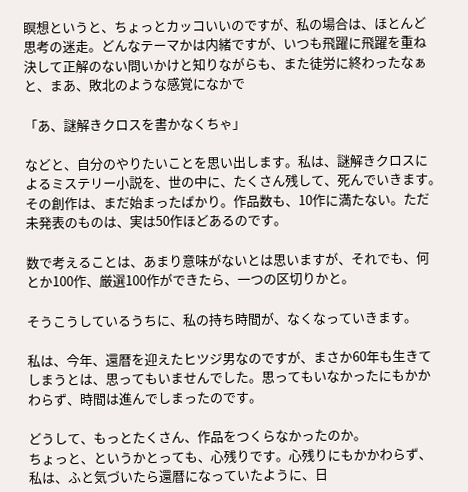瞑想というと、ちょっとカッコいいのですが、私の場合は、ほとんど
思考の迷走。どんなテーマかは内緒ですが、いつも飛躍に飛躍を重ね
決して正解のない問いかけと知りながらも、また徒労に終わったなぁ
と、まあ、敗北のような感覚になかで

「あ、謎解きクロスを書かなくちゃ」

などと、自分のやりたいことを思い出します。私は、謎解きクロスに
よるミステリー小説を、世の中に、たくさん残して、死んでいきます。
その創作は、まだ始まったばかり。作品数も、10作に満たない。ただ
未発表のものは、実は50作ほどあるのです。

数で考えることは、あまり意味がないとは思いますが、それでも、何
とか100作、厳選100作ができたら、一つの区切りかと。

そうこうしているうちに、私の持ち時間が、なくなっていきます。

私は、今年、還暦を迎えたヒツジ男なのですが、まさか60年も生きて
しまうとは、思ってもいませんでした。思ってもいなかったにもかか
わらず、時間は進んでしまったのです。

どうして、もっとたくさん、作品をつくらなかったのか。
ちょっと、というかとっても、心残りです。心残りにもかかわらず、
私は、ふと気づいたら還暦になっていたように、日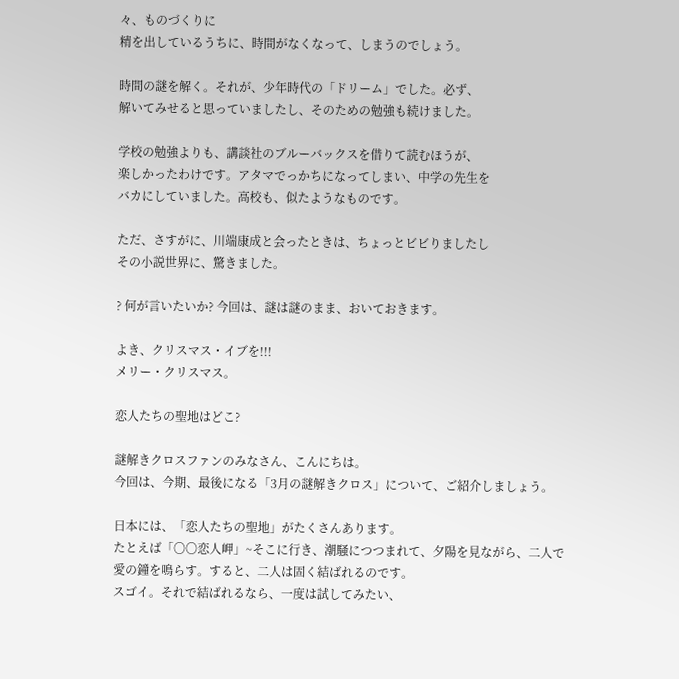々、ものづくりに
精を出しているうちに、時間がなくなって、しまうのでしょう。

時間の謎を解く。それが、少年時代の「ドリーム」でした。必ず、
解いてみせると思っていましたし、そのための勉強も続けました。

学校の勉強よりも、講談社のブルーバックスを借りて読むほうが、
楽しかったわけです。アタマでっかちになってしまい、中学の先生を
バカにしていました。高校も、似たようなものです。

ただ、さすがに、川端康成と会ったときは、ちょっとビビりましたし
その小説世界に、驚きました。

? 何が言いたいか? 今回は、謎は謎のまま、おいておきます。

よき、クリスマス・イブを!!!
メリー・クリスマス。

恋人たちの聖地はどこ?

謎解きクロスファンのみなさん、こんにちは。
今回は、今期、最後になる「3月の謎解きクロス」について、ご紹介しましょう。

日本には、「恋人たちの聖地」がたくさんあります。
たとえば「〇〇恋人岬」~そこに行き、潮騒につつまれて、夕陽を見ながら、二人で
愛の鐘を鳴らす。すると、二人は固く結ばれるのです。
スゴイ。それで結ばれるなら、一度は試してみたい、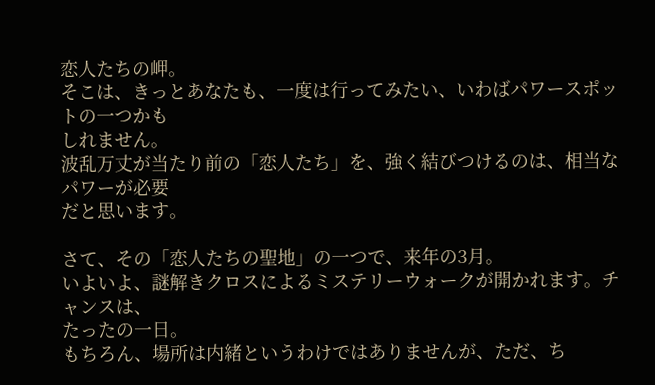恋人たちの岬。
そこは、きっとあなたも、一度は行ってみたい、いわばパワースポットの一つかも
しれません。
波乱万丈が当たり前の「恋人たち」を、強く結びつけるのは、相当なパワーが必要
だと思います。

さて、その「恋人たちの聖地」の一つで、来年の3月。
いよいよ、謎解きクロスによるミステリーウォークが開かれます。チャンスは、
たったの一日。
もちろん、場所は内緒というわけではありませんが、ただ、ち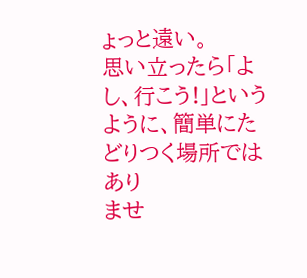ょっと遠い。
思い立ったら「よし、行こう!」というように、簡単にたどりつく場所ではあり
ませ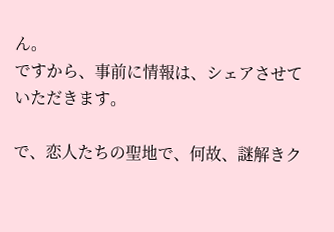ん。
ですから、事前に情報は、シェアさせていただきます。

で、恋人たちの聖地で、何故、謎解きク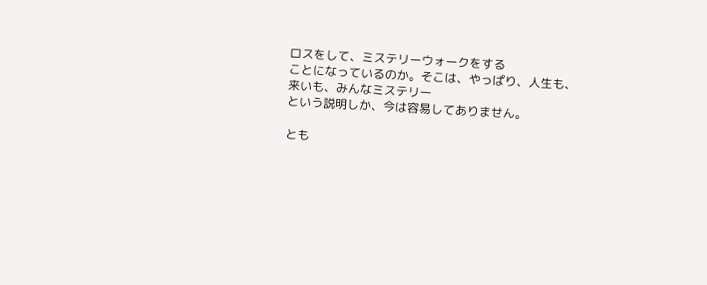ロスをして、ミステリーウォークをする
ことになっているのか。そこは、やっぱり、人生も、来いも、みんなミステリー
という説明しか、今は容易してありません。

とも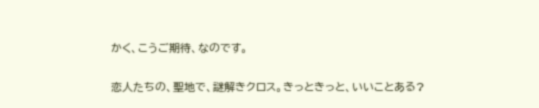かく、こうご期待、なのです。

恋人たちの、聖地で、謎解きクロス。きっときっと、いいことある?